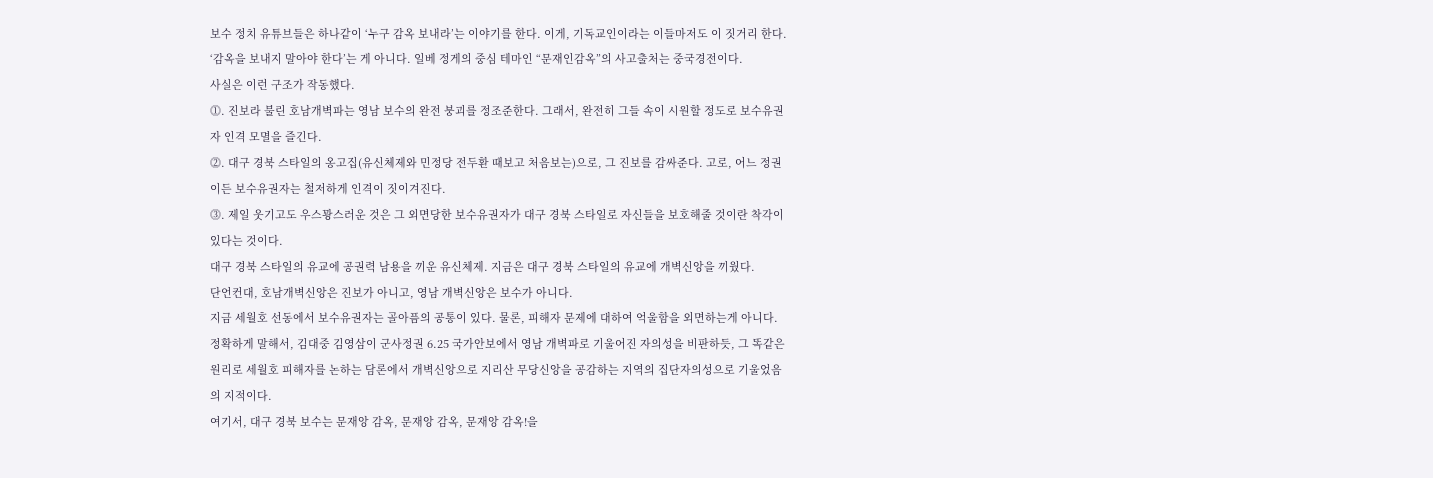보수 정치 유튜브들은 하나같이 ‘누구 감옥 보내라’는 이야기를 한다. 이게, 기독교인이라는 이들마저도 이 짓거리 한다. ‘감옥을 보내지 말아야 한다’는 게 아니다. 일베 정게의 중심 테마인 “문재인감옥”의 사고출처는 중국경전이다.
사실은 이런 구조가 작동했다.
⓵. 진보라 불린 호남개벽파는 영남 보수의 완전 붕괴를 정조준한다. 그래서, 완전히 그들 속이 시원할 정도로 보수유권자 인격 모멸을 즐긴다.
⓶. 대구 경북 스타일의 옹고집(유신체제와 민정당 전두환 때보고 처음보는)으로, 그 진보를 감싸준다. 고로, 어느 정권이든 보수유권자는 철저하게 인격이 짓이겨진다.
⓷. 제일 웃기고도 우스꽝스러운 것은 그 외면당한 보수유권자가 대구 경북 스타일로 자신들을 보호해줄 것이란 착각이 있다는 것이다.
대구 경북 스타일의 유교에 공권력 남용을 끼운 유신체제. 지금은 대구 경북 스타일의 유교에 개벽신앙을 끼웠다.
단언컨대, 호남개벽신앙은 진보가 아니고, 영남 개벽신앙은 보수가 아니다.
지금 세월호 선동에서 보수유권자는 골아픔의 공통이 있다. 물론, 피해자 문제에 대하여 억울함을 외면하는게 아니다.
정확하게 말해서, 김대중 김영삼이 군사정권 6.25 국가안보에서 영남 개벽파로 기울어진 자의성을 비판하듯, 그 똑같은 원리로 세월호 피해자를 논하는 담론에서 개벽신앙으로 지리산 무당신앙을 공감하는 지역의 집단자의성으로 기울었음의 지적이다.
여기서, 대구 경북 보수는 문재앙 감옥, 문재앙 감옥, 문재앙 감옥!을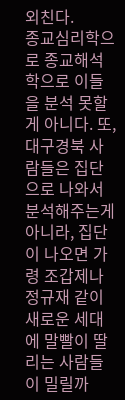외친다.
종교심리학으로 종교해석학으로 이들을 분석 못할 게 아니다. 또, 대구경북 사람들은 집단으로 나와서 분석해주는게 아니라, 집단이 나오면 가령 조갑제나 정규재 같이 새로운 세대에 말빨이 딸리는 사람들이 밀릴까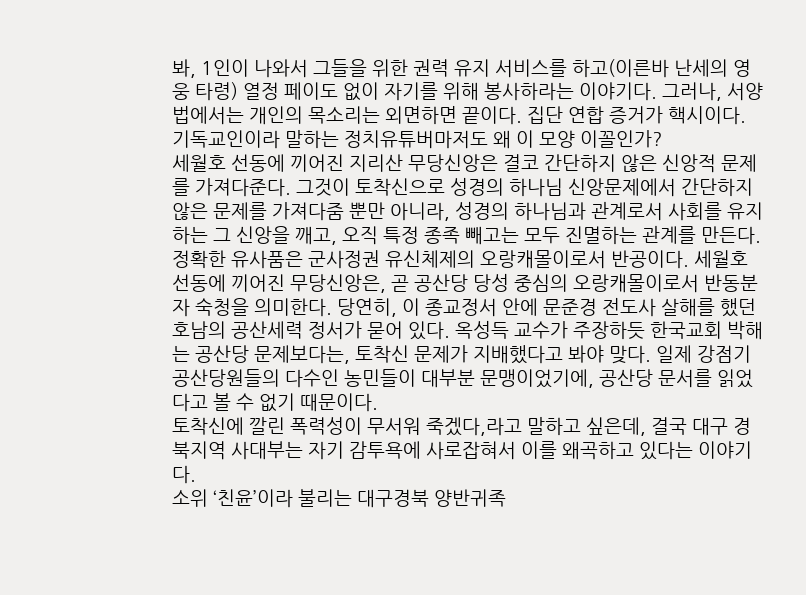봐, 1인이 나와서 그들을 위한 권력 유지 서비스를 하고(이른바 난세의 영웅 타령) 열정 페이도 없이 자기를 위해 봉사하라는 이야기다. 그러나, 서양법에서는 개인의 목소리는 외면하면 끝이다. 집단 연합 증거가 핵시이다.
기독교인이라 말하는 정치유튜버마저도 왜 이 모양 이꼴인가?
세월호 선동에 끼어진 지리산 무당신앙은 결코 간단하지 않은 신앙적 문제를 가져다준다. 그것이 토착신으로 성경의 하나님 신앙문제에서 간단하지 않은 문제를 가져다줌 뿐만 아니라, 성경의 하나님과 관계로서 사회를 유지하는 그 신앙을 깨고, 오직 특정 종족 빼고는 모두 진멸하는 관계를 만든다.
정확한 유사품은 군사정권 유신체제의 오랑캐몰이로서 반공이다. 세월호 선동에 끼어진 무당신앙은, 곧 공산당 당성 중심의 오랑캐몰이로서 반동분자 숙청을 의미한다. 당연히, 이 종교정서 안에 문준경 전도사 살해를 했던 호남의 공산세력 정서가 묻어 있다. 옥성득 교수가 주장하듯 한국교회 박해는 공산당 문제보다는, 토착신 문제가 지배했다고 봐야 맞다. 일제 강점기 공산당원들의 다수인 농민들이 대부분 문맹이었기에, 공산당 문서를 읽었다고 볼 수 없기 때문이다.
토착신에 깔린 폭력성이 무서워 죽겠다,라고 말하고 싶은데, 결국 대구 경북지역 사대부는 자기 감투욕에 사로잡혀서 이를 왜곡하고 있다는 이야기다.
소위 ‘친윤’이라 불리는 대구경북 양반귀족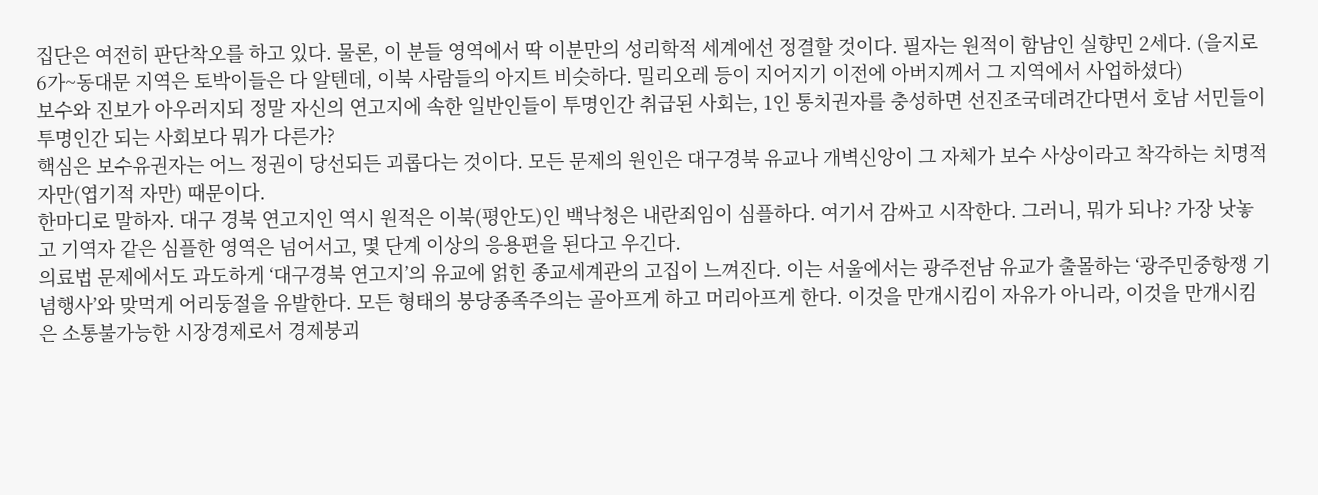집단은 여전히 판단착오를 하고 있다. 물론, 이 분들 영역에서 딱 이분만의 성리학적 세계에선 정결할 것이다. 필자는 원적이 함남인 실향민 2세다. (을지로 6가~동대문 지역은 토박이들은 다 알텐데, 이북 사람들의 아지트 비슷하다. 밀리오레 등이 지어지기 이전에 아버지께서 그 지역에서 사업하셨다)
보수와 진보가 아우러지되 정말 자신의 연고지에 속한 일반인들이 투명인간 취급된 사회는, 1인 통치권자를 충성하면 선진조국데려간다면서 호남 서민들이 투명인간 되는 사회보다 뭐가 다른가?
핵심은 보수유권자는 어느 정권이 당선되든 괴롭다는 것이다. 모든 문제의 원인은 대구경북 유교나 개벽신앙이 그 자체가 보수 사상이라고 착각하는 치명적 자만(엽기적 자만) 때문이다.
한마디로 말하자. 대구 경북 연고지인 역시 원적은 이북(평안도)인 백낙청은 내란죄임이 심플하다. 여기서 감싸고 시작한다. 그러니, 뭐가 되나? 가장 낫놓고 기역자 같은 심플한 영역은 넘어서고, 몇 단계 이상의 응용편을 된다고 우긴다.
의료법 문제에서도 과도하게 ‘대구경북 연고지’의 유교에 얽힌 종교세계관의 고집이 느껴진다. 이는 서울에서는 광주전남 유교가 출몰하는 ‘광주민중항쟁 기념행사’와 맞먹게 어리둥절을 유발한다. 모든 형태의 붕당종족주의는 골아프게 하고 머리아프게 한다. 이것을 만개시킴이 자유가 아니라, 이것을 만개시킴은 소통불가능한 시장경제로서 경제붕괴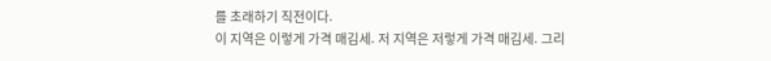를 초래하기 직전이다.
이 지역은 이렇게 가격 매김세. 저 지역은 저렇게 가격 매김세. 그리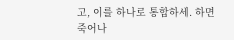고, 이를 하나로 통합하세. 하면 죽어나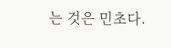는 것은 민초다.